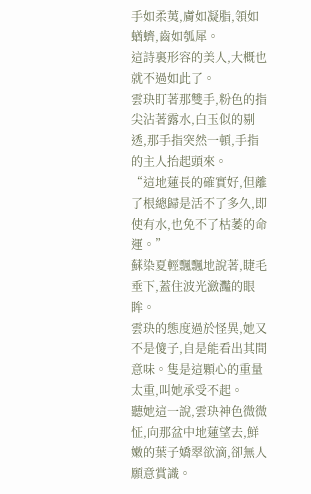手如柔荑,膚如凝脂,領如蝤蠐,齒如瓠犀。
這詩裏形容的美人,大概也就不過如此了。
雲玦盯著那雙手,粉色的指尖沾著露水,白玉似的剔透,那手指突然一頓,手指的主人抬起頭來。
“這地蓮長的確實好,但離了根總歸是活不了多久,即使有水,也免不了枯萎的命運。”
蘇染夏輕飄飄地說著,睫毛垂下,蓋住波光瀲灩的眼眸。
雲玦的態度過於怪異,她又不是傻子,自是能看出其間意味。隻是這顆心的重量太重,叫她承受不起。
聽她這一說,雲玦神色微微怔,向那盆中地蓮望去,鮮嫩的葉子嬌翠欲滴,卻無人願意賞識。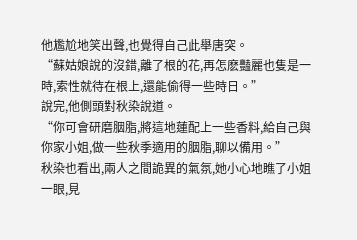他尷尬地笑出聲,也覺得自己此舉唐突。
“蘇姑娘說的沒錯,離了根的花,再怎麽豔麗也隻是一時,索性就待在根上,還能偷得一些時日。”
說完,他側頭對秋染說道。
“你可會研磨胭脂,將這地蓮配上一些香料,給自己與你家小姐,做一些秋季適用的胭脂,聊以備用。”
秋染也看出,兩人之間詭異的氣氛,她小心地瞧了小姐一眼,見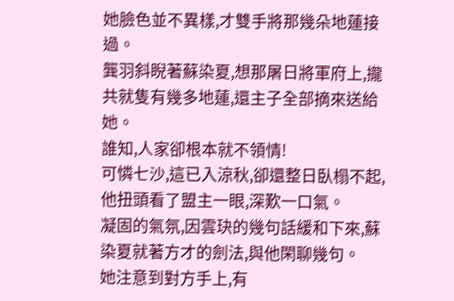她臉色並不異樣,才雙手將那幾朵地蓮接過。
龔羽斜睨著蘇染夏,想那屠日將軍府上,攏共就隻有幾多地蓮,還主子全部摘來送給她。
誰知,人家卻根本就不領情!
可憐七沙,這已入涼秋,卻還整日臥榻不起,他扭頭看了盟主一眼,深歎一口氣。
凝固的氣氛,因雲玦的幾句話緩和下來,蘇染夏就著方才的劍法,與他閑聊幾句。
她注意到對方手上,有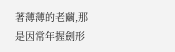著薄薄的老繭,那是因常年握劍形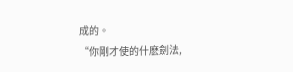成的。
“你剛才使的什麽劍法,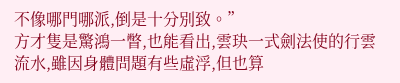不像哪門哪派,倒是十分別致。”
方才隻是驚鴻一瞥,也能看出,雲玦一式劍法使的行雲流水,雖因身體問題有些虛浮,但也算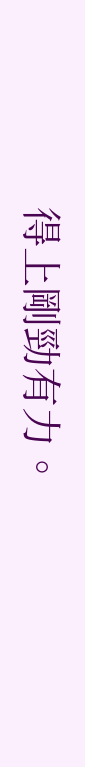得上剛勁有力。